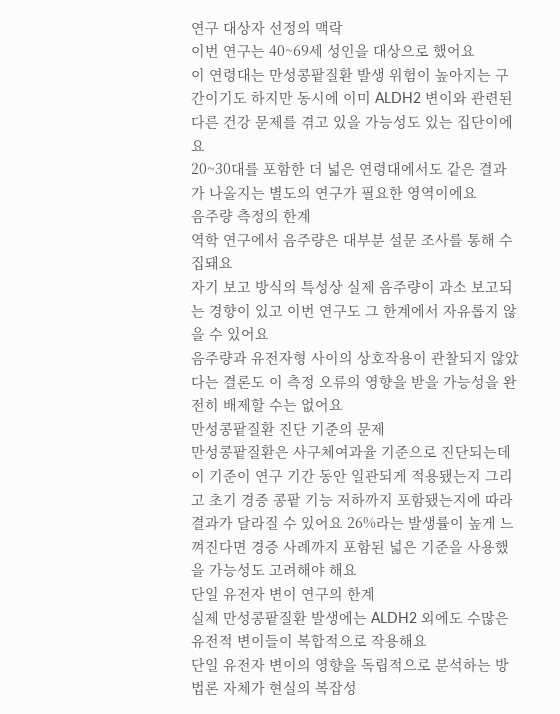연구 대상자 선정의 맥락
이번 연구는 40~69세 성인을 대상으로 했어요
이 연령대는 만성콩팥질환 발생 위험이 높아지는 구간이기도 하지만 동시에 이미 ALDH2 변이와 관련된 다른 건강 문제를 겪고 있을 가능성도 있는 집단이에요
20~30대를 포함한 더 넓은 연령대에서도 같은 결과가 나올지는 별도의 연구가 필요한 영역이에요
음주량 측정의 한계
역학 연구에서 음주량은 대부분 설문 조사를 통해 수집돼요
자기 보고 방식의 특성상 실제 음주량이 과소 보고되는 경향이 있고 이번 연구도 그 한계에서 자유롭지 않을 수 있어요
음주량과 유전자형 사이의 상호작용이 관찰되지 않았다는 결론도 이 측정 오류의 영향을 받을 가능성을 완전히 배제할 수는 없어요
만성콩팥질환 진단 기준의 문제
만성콩팥질환은 사구체여과율 기준으로 진단되는데 이 기준이 연구 기간 동안 일관되게 적용됐는지 그리고 초기 경증 콩팥 기능 저하까지 포함됐는지에 따라 결과가 달라질 수 있어요 26%라는 발생률이 높게 느껴진다면 경증 사례까지 포함된 넓은 기준을 사용했을 가능성도 고려해야 해요
단일 유전자 변이 연구의 한계
실제 만성콩팥질환 발생에는 ALDH2 외에도 수많은 유전적 변이들이 복합적으로 작용해요
단일 유전자 변이의 영향을 독립적으로 분석하는 방법론 자체가 현실의 복잡성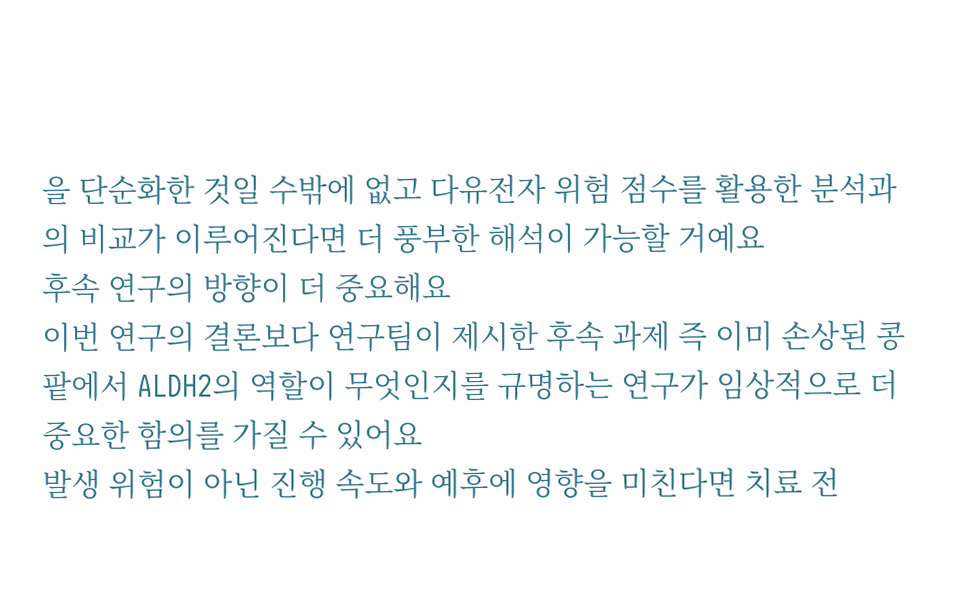을 단순화한 것일 수밖에 없고 다유전자 위험 점수를 활용한 분석과의 비교가 이루어진다면 더 풍부한 해석이 가능할 거예요
후속 연구의 방향이 더 중요해요
이번 연구의 결론보다 연구팀이 제시한 후속 과제 즉 이미 손상된 콩팥에서 ALDH2의 역할이 무엇인지를 규명하는 연구가 임상적으로 더 중요한 함의를 가질 수 있어요
발생 위험이 아닌 진행 속도와 예후에 영향을 미친다면 치료 전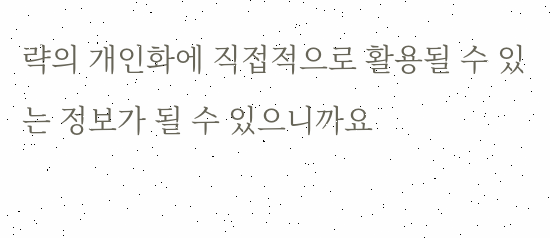략의 개인화에 직접적으로 활용될 수 있는 정보가 될 수 있으니까요